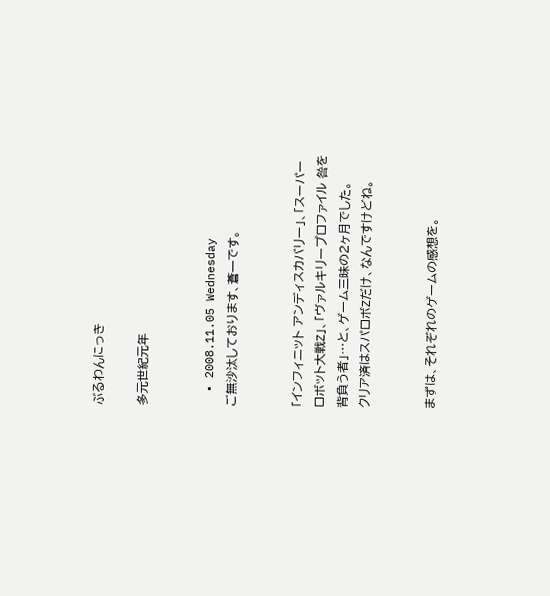ぶるわんにっき

多元世紀元年


  • 2008.11.05 Wednesday
ご無沙汰しております、蒼一です。


「インフィニット アンディスカバリー」、「スーパーロボット大戦Z」、「ヴァルキリープロファイル 咎を背負う者」…と、ゲーム三昧の2ヶ月でした。
クリア済はスパロボZだけ、なんですけどね。


まずは、それぞれのゲームの感想を。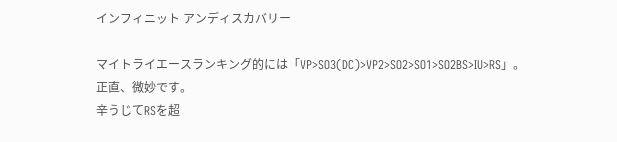インフィニット アンディスカバリー

マイトライエースランキング的には「VP>SO3(DC)>VP2>SO2>SO1>SO2BS>IU>RS」。
正直、微妙です。
辛うじてRSを超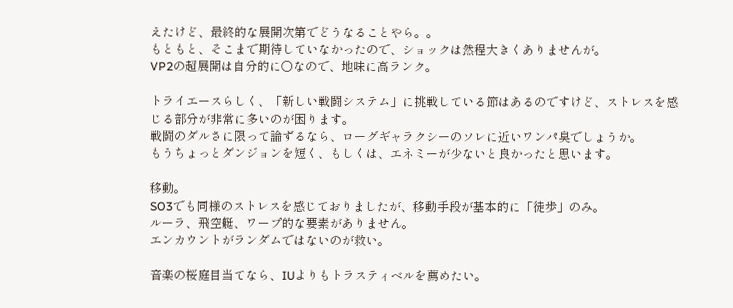えたけど、最終的な展開次第でどうなることやら。。
もともと、そこまで期待していなかったので、ショックは然程大きくありませんが。
VP2の超展開は自分的に○なので、地味に高ランク。

トライエースらしく、「新しい戦闘システム」に挑戦している節はあるのですけど、ストレスを感じる部分が非常に多いのが困ります。
戦闘のダルさに限って論ずるなら、ローグギャラクシーのソレに近いワンパ臭でしょうか。
もうちょっとダンジョンを短く、もしくは、エネミーが少ないと良かったと思います。

移動。
SO3でも同様のストレスを感じておりましたが、移動手段が基本的に「徒歩」のみ。
ルーラ、飛空艇、ワープ的な要素がありません。
エンカウントがランダムではないのが救い。

音楽の桜庭目当てなら、IUよりもトラスティベルを薦めたい。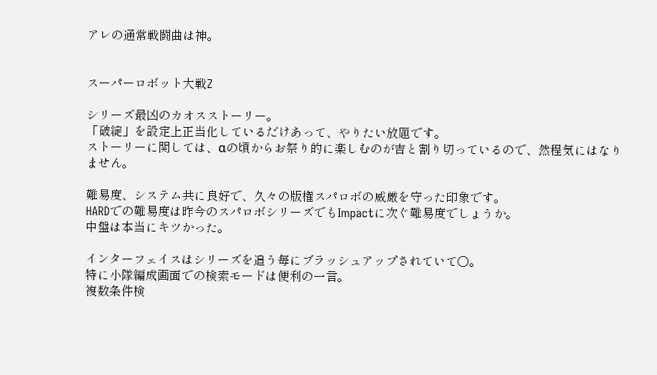アレの通常戦闘曲は神。


スーパーロボット大戦Z

シリーズ最凶のカオスストーリー。
「破綻」を設定上正当化しているだけあって、やりたい放題です。
ストーリーに関しては、αの頃からお祭り的に楽しむのが吉と割り切っているので、然程気にはなりません。

難易度、システム共に良好で、久々の版権スパロボの威厳を守った印象です。
HARDでの難易度は昨今のスパロボシリーズでもImpactに次ぐ難易度でしょうか。
中盤は本当にキツかった。

インターフェイスはシリーズを追う毎にブラッシュアップされていて○。
特に小隊編成画面での検索モードは便利の一言。
複数条件検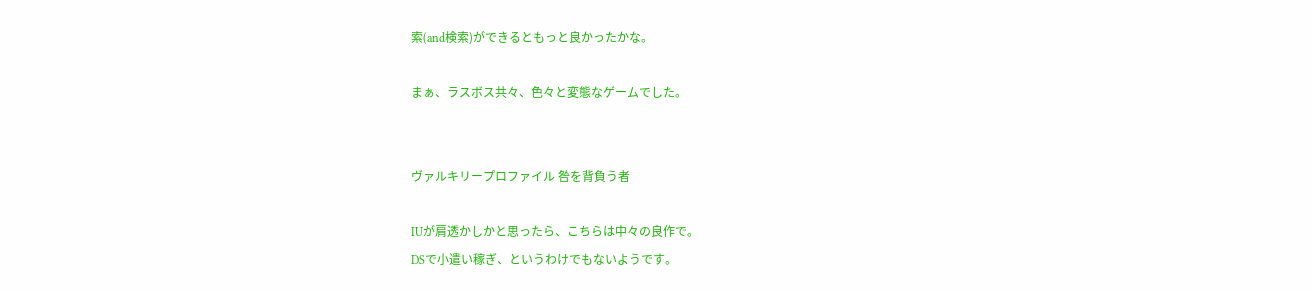索(and検索)ができるともっと良かったかな。

まぁ、ラスボス共々、色々と変態なゲームでした。


ヴァルキリープロファイル 咎を背負う者

IUが肩透かしかと思ったら、こちらは中々の良作で。
DSで小遣い稼ぎ、というわけでもないようです。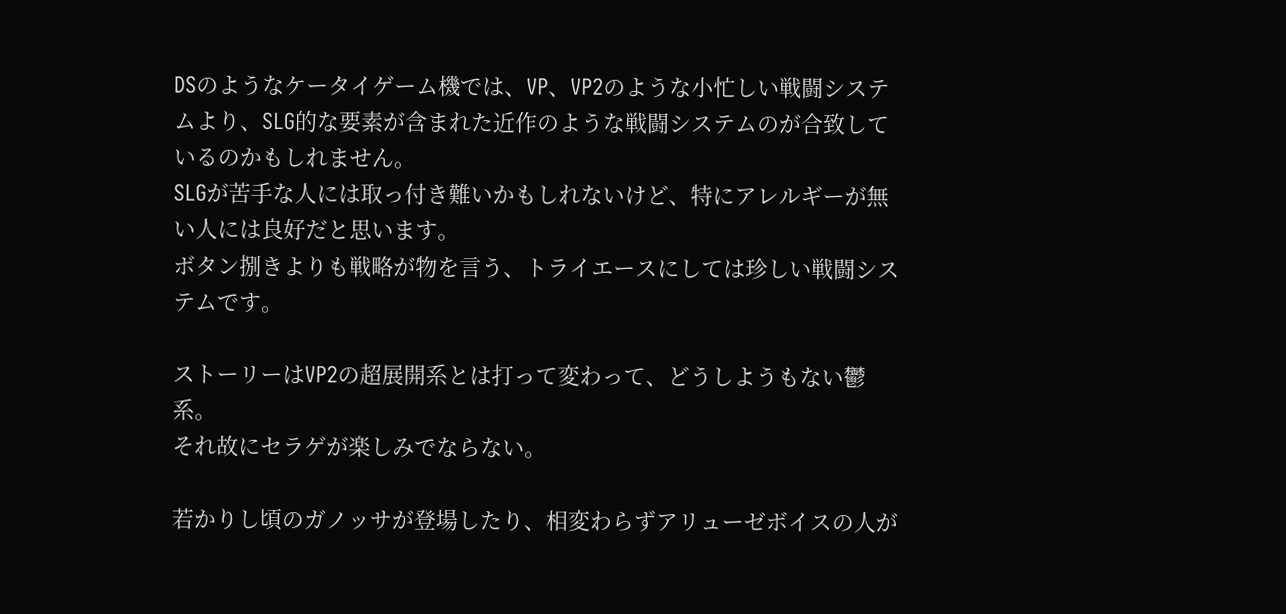DSのようなケータイゲーム機では、VP、VP2のような小忙しい戦闘システムより、SLG的な要素が含まれた近作のような戦闘システムのが合致しているのかもしれません。
SLGが苦手な人には取っ付き難いかもしれないけど、特にアレルギーが無い人には良好だと思います。
ボタン捌きよりも戦略が物を言う、トライエースにしては珍しい戦闘システムです。

ストーリーはVP2の超展開系とは打って変わって、どうしようもない鬱系。
それ故にセラゲが楽しみでならない。

若かりし頃のガノッサが登場したり、相変わらずアリューゼボイスの人が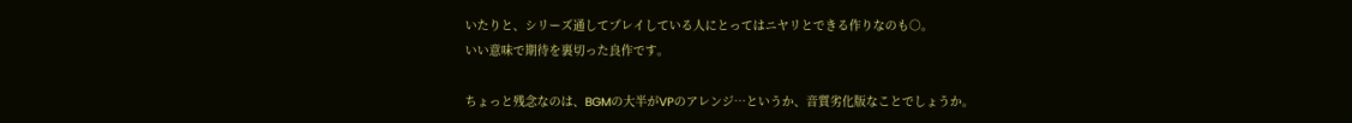いたりと、シリーズ通してプレイしている人にとってはニヤリとできる作りなのも○。
いい意味で期待を裏切った良作です。

ちょっと残念なのは、BGMの大半がVPのアレンジ…というか、音質劣化版なことでしょうか。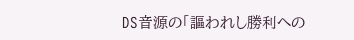DS音源の「謳われし勝利への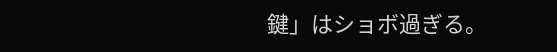鍵」はショボ過ぎる。